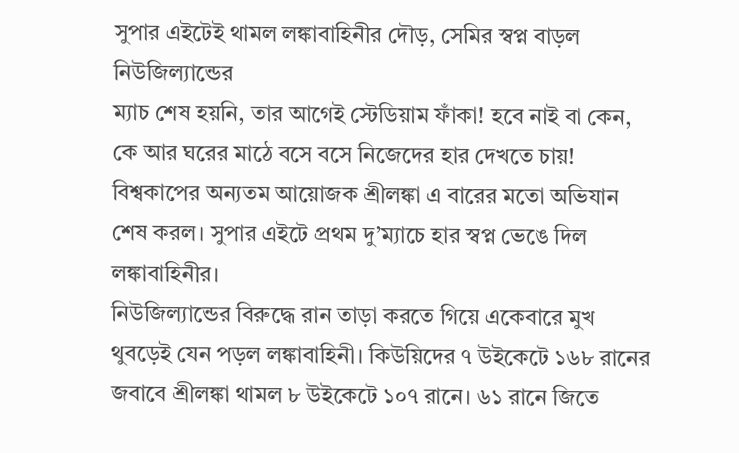সুপার এইটেই থামল লঙ্কাবাহিনীর দৌড়, সেমির স্বপ্ন বাড়ল নিউজিল্যান্ডের
ম্যাচ শেষ হয়নি, তার আগেই স্টেডিয়াম ফাঁকা! হবে নাই বা কেন, কে আর ঘরের মাঠে বসে বসে নিজেদের হার দেখতে চায়! বিশ্বকাপের অন্যতম আয়োজক শ্রীলঙ্কা এ বারের মতো অভিযান শেষ করল। সুপার এইটে প্রথম দু’ম্যাচে হার স্বপ্ন ভেঙে দিল লঙ্কাবাহিনীর।
নিউজিল্যান্ডের বিরুদ্ধে রান তাড়া করতে গিয়ে একেবারে মুখ থুবড়েই যেন পড়ল লঙ্কাবাহিনী। কিউয়িদের ৭ উইকেটে ১৬৮ রানের জবাবে শ্রীলঙ্কা থামল ৮ উইকেটে ১০৭ রানে। ৬১ রানে জিতে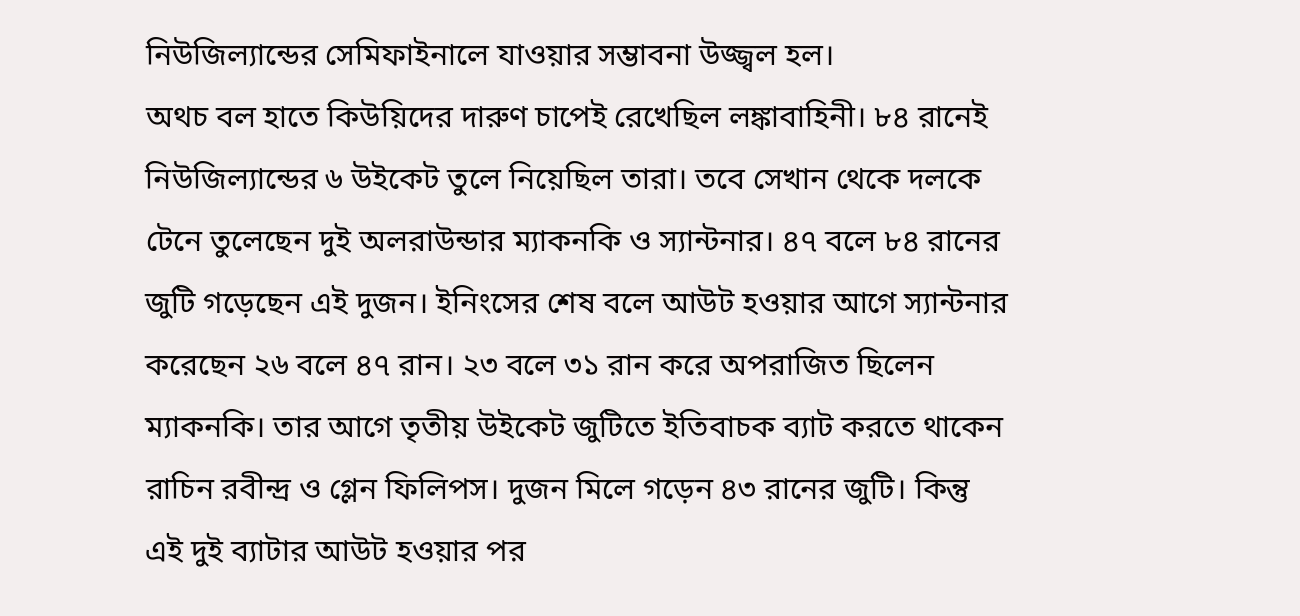নিউজিল্যান্ডের সেমিফাইনালে যাওয়ার সম্ভাবনা উজ্জ্বল হল।
অথচ বল হাতে কিউয়িদের দারুণ চাপেই রেখেছিল লঙ্কাবাহিনী। ৮৪ রানেই নিউজিল্যান্ডের ৬ উইকেট তুলে নিয়েছিল তারা। তবে সেখান থেকে দলকে টেনে তুলেছেন দুই অলরাউন্ডার ম্যাকনকি ও স্যান্টনার। ৪৭ বলে ৮৪ রানের জুটি গড়েছেন এই দুজন। ইনিংসের শেষ বলে আউট হওয়ার আগে স্যান্টনার করেছেন ২৬ বলে ৪৭ রান। ২৩ বলে ৩১ রান করে অপরাজিত ছিলেন ম্যাকনকি। তার আগে তৃতীয় উইকেট জুটিতে ইতিবাচক ব্যাট করতে থাকেন রাচিন রবীন্দ্র ও গ্লেন ফিলিপস। দুজন মিলে গড়েন ৪৩ রানের জুটি। কিন্তু এই দুই ব্যাটার আউট হওয়ার পর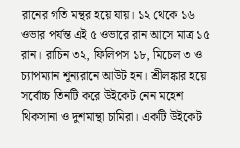রানের গতি মন্থর হয়ে যায়। ১২ থেকে ১৬ ওভার পর্যন্ত এই ৫ ওভারে রান আসে মাত্র ১৫ রান। রাচিন ৩২, ফিলিপস ১৮, মিচেল ৩ ও চ্যাপম্যান শূন্যরানে আউট হন। শ্রীলঙ্কার হয়ে সর্বোচ্চ তিনটি করে উইকেট নেন মহেশ থিকসানা ও দুশমান্থা চামিরা। একটি উইকেট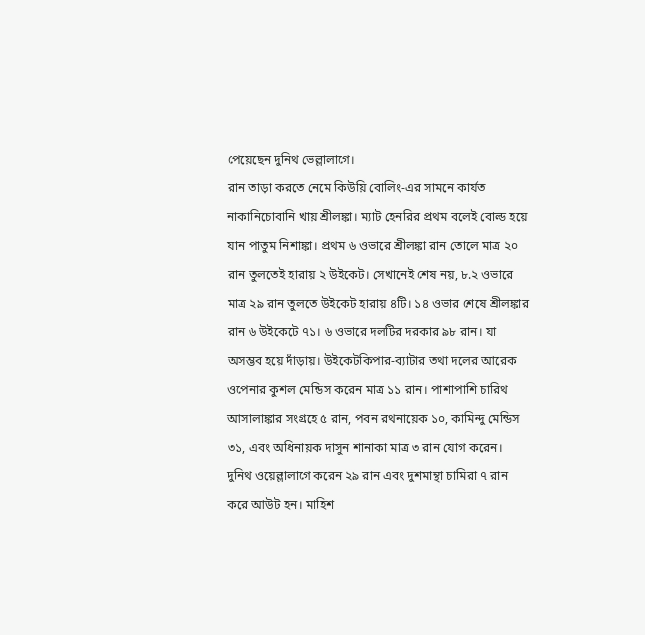পেয়েছেন দুনিথ ভেল্লালাগে।
রান তাড়া করতে নেমে কিউয়ি বোলিং-এর সামনে কার্যত নাকানিচোবানি খায় শ্রীলঙ্কা। ম্যাট হেনরির প্রথম বলেই বোল্ড হয়ে যান পাতুম নিশাঙ্কা। প্রথম ৬ ওভারে শ্রীলঙ্কা রান তোলে মাত্র ২০ রান তুলতেই হারায় ২ উইকেট। সেখানেই শেষ নয়, ৮.২ ওভারে মাত্র ২৯ রান তুলতে উইকেট হারায় ৪টি। ১৪ ওভার শেষে শ্রীলঙ্কার রান ৬ উইকেটে ৭১। ৬ ওভারে দলটির দরকার ৯৮ রান। যা অসম্ভব হয়ে দাঁড়ায়। উইকেটকিপার-ব্যাটার তথা দলের আরেক ওপেনার কুশল মেন্ডিস করেন মাত্র ১১ রান। পাশাপাশি চারিথ আসালাঙ্কার সংগ্রহে ৫ রান, পবন রথনায়েক ১০, কামিন্দু মেন্ডিস ৩১, এবং অধিনায়ক দাসুন শানাকা মাত্র ৩ রান যোগ করেন। দুনিথ ওয়েল্লালাগে করেন ২৯ রান এবং দুশমান্থা চামিরা ৭ রান করে আউট হন। মাহিশ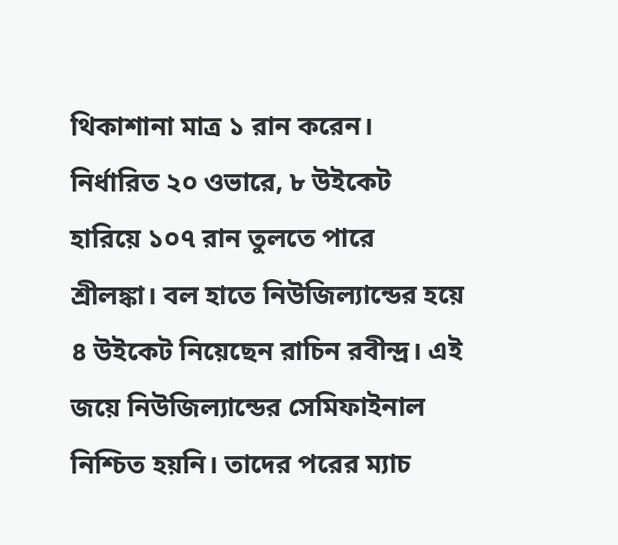থিকাশানা মাত্র ১ রান করেন। নির্ধারিত ২০ ওভারে, ৮ উইকেট হারিয়ে ১০৭ রান তুলতে পারে শ্রীলঙ্কা। বল হাতে নিউজিল্যান্ডের হয়ে ৪ উইকেট নিয়েছেন রাচিন রবীন্দ্র। এই জয়ে নিউজিল্যান্ডের সেমিফাইনাল নিশ্চিত হয়নি। তাদের পরের ম্যাচ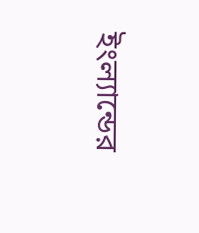ইংল্যান্ডের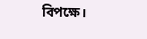বিপক্ষে।